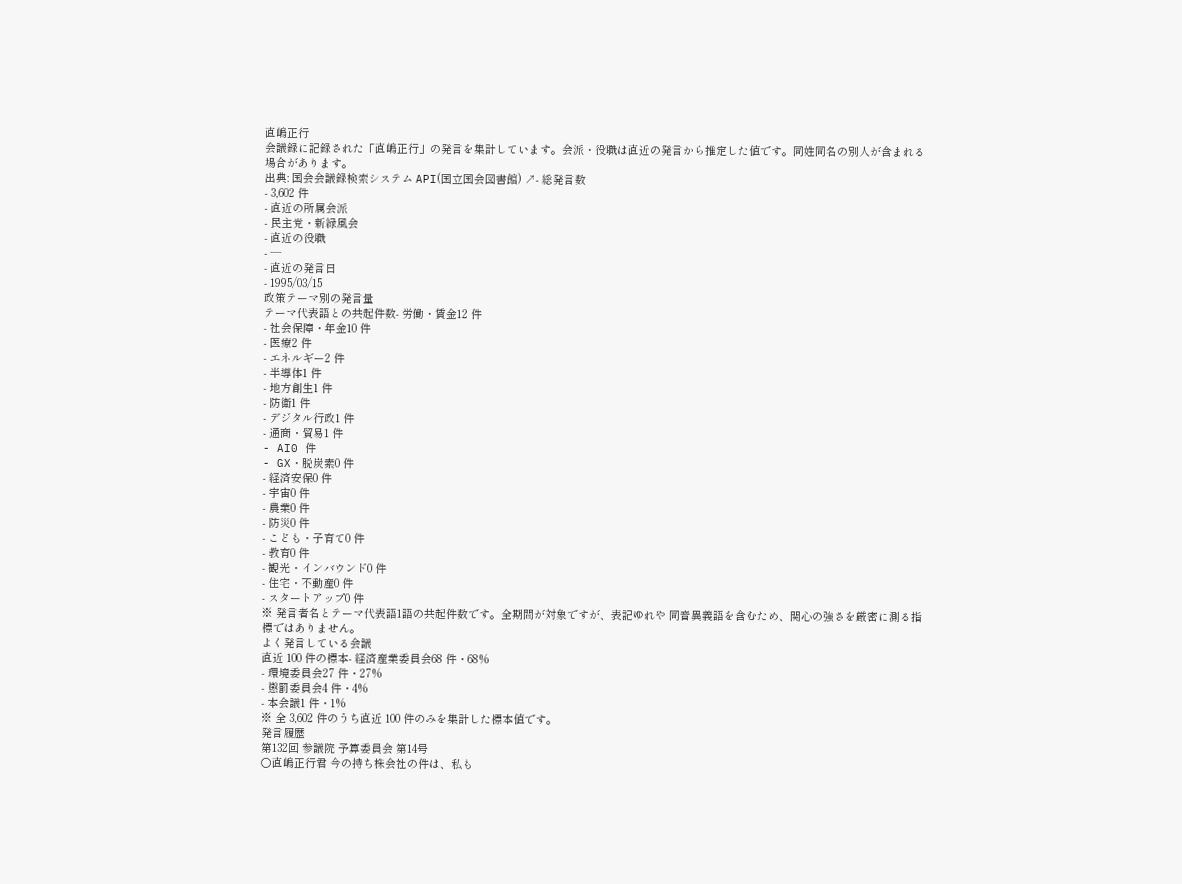直嶋正行
会議録に記録された「直嶋正行」の発言を集計しています。会派・役職は直近の発言から推定した値です。同姓同名の別人が含まれる場合があります。
出典: 国会会議録検索システム API(国立国会図書館) ↗- 総発言数
- 3,602 件
- 直近の所属会派
- 民主党・新緑風会
- 直近の役職
- —
- 直近の発言日
- 1995/03/15
政策テーマ別の発言量
テーマ代表語との共起件数- 労働・賃金12 件
- 社会保障・年金10 件
- 医療2 件
- エネルギー2 件
- 半導体1 件
- 地方創生1 件
- 防衛1 件
- デジタル行政1 件
- 通商・貿易1 件
- AI0 件
- GX・脱炭素0 件
- 経済安保0 件
- 宇宙0 件
- 農業0 件
- 防災0 件
- こども・子育て0 件
- 教育0 件
- 観光・インバウンド0 件
- 住宅・不動産0 件
- スタートアップ0 件
※ 発言者名とテーマ代表語1語の共起件数です。全期間が対象ですが、表記ゆれや 同音異義語を含むため、関心の強さを厳密に測る指標ではありません。
よく発言している会議
直近 100 件の標本- 経済産業委員会68 件・68%
- 環境委員会27 件・27%
- 懲罰委員会4 件・4%
- 本会議1 件・1%
※ 全 3,602 件のうち直近 100 件のみを集計した標本値です。
発言履歴
第132回 参議院 予算委員会 第14号
○直嶋正行君 今の持ち株会社の件は、私も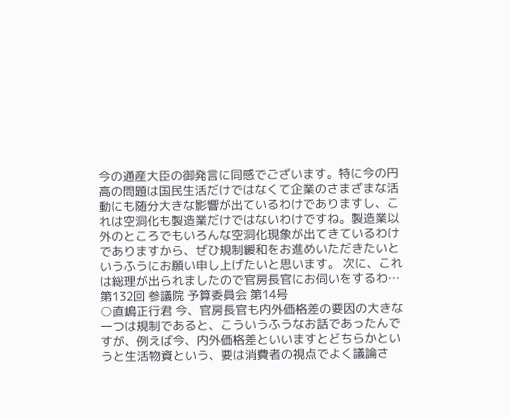今の通産大臣の御発言に同感でございます。特に今の円高の問題は国民生活だけではなくて企業のさまざまな活動にも随分大きな影響が出ているわけでありますし、これは空洞化も製造業だけではないわけですね。製造業以外のところでもいろんな空洞化現象が出てきているわけでありますから、ぜひ規制緩和をお進めいただきたいというふうにお願い申し上げたいと思います。 次に、これは総理が出られましたので官房長官にお伺いをするわ…
第132回 参議院 予算委員会 第14号
○直嶋正行君 今、官房長官も内外価格差の要因の大きな一つは規制であると、こういうふうなお話であったんですが、例えば今、内外価格差といいますとどちらかというと生活物資という、要は消費者の視点でよく議論さ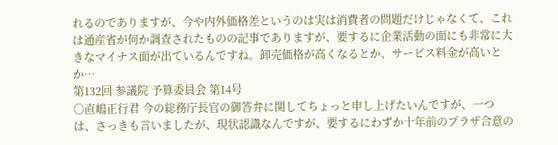れるのでありますが、今や内外価格差というのは実は消費者の問題だけじゃなくて、これは通産省が何か調査されたものの記事でありますが、要するに企業活動の面にも非常に大きなマイナス面が出ているんですね。卸売価格が高くなるとか、サービス料金が高いとか…
第132回 参議院 予算委員会 第14号
○直嶋正行君 今の総務庁長官の御答弁に関してちょっと申し上げたいんですが、一つは、さっきも言いましたが、現状認識なんですが、要するにわずか十年前のプラザ合意の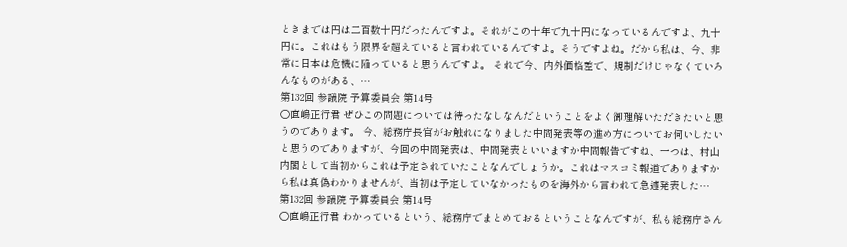ときまでは円は二百数十円だったんですよ。それがこの十年で九十円になっているんですよ、九十円に。これはもう限界を超えていると言われているんですよ。そうですよね。だから私は、今、非常に日本は危機に陥っていると思うんですよ。 それで今、内外価格差で、規制だけじゃなくていろんなものがある、…
第132回 参議院 予算委員会 第14号
○直嶋正行君 ぜひこの問題については待ったなしなんだということをよく御理解いただきたいと思うのであります。 今、総務庁長官がお触れになりました中間発表等の進め方についてお伺いしたいと思うのでありますが、今回の中間発表は、中間発表といいますか中間報告ですね、一つは、村山内閣として当初からこれは予定されていたことなんでしょうか。これはマスコミ報道でありますから私は真偽わかりませんが、当初は予定していなかったものを海外から言われて急遽発表した…
第132回 参議院 予算委員会 第14号
○直嶋正行君 わかっているという、総務庁でまとめておるということなんですが、私も総務庁さん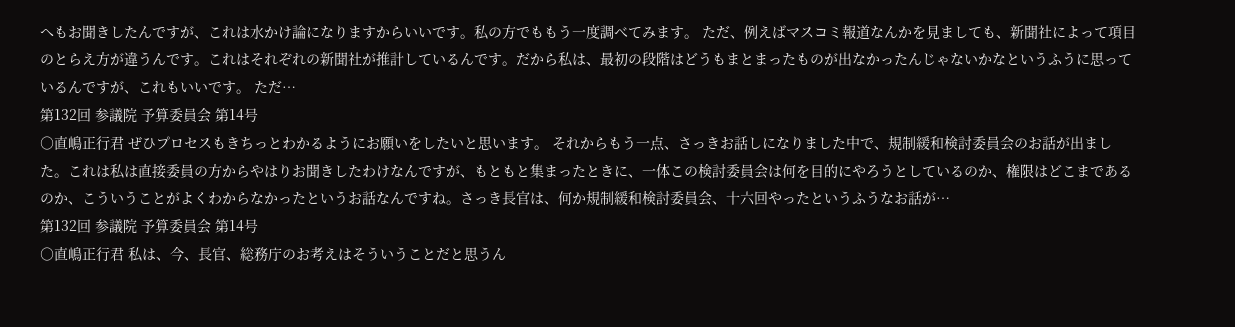へもお聞きしたんですが、これは水かけ論になりますからいいです。私の方でももう一度調べてみます。 ただ、例えばマスコミ報道なんかを見ましても、新聞社によって項目のとらえ方が違うんです。これはそれぞれの新聞社が推計しているんです。だから私は、最初の段階はどうもまとまったものが出なかったんじゃないかなというふうに思っているんですが、これもいいです。 ただ…
第132回 参議院 予算委員会 第14号
○直嶋正行君 ぜひプロセスもきちっとわかるようにお願いをしたいと思います。 それからもう一点、さっきお話しになりました中で、規制緩和検討委員会のお話が出ました。これは私は直接委員の方からやはりお聞きしたわけなんですが、もともと集まったときに、一体この検討委員会は何を目的にやろうとしているのか、権限はどこまであるのか、こういうことがよくわからなかったというお話なんですね。さっき長官は、何か規制緩和検討委員会、十六回やったというふうなお話が…
第132回 参議院 予算委員会 第14号
○直嶋正行君 私は、今、長官、総務庁のお考えはそういうことだと思うん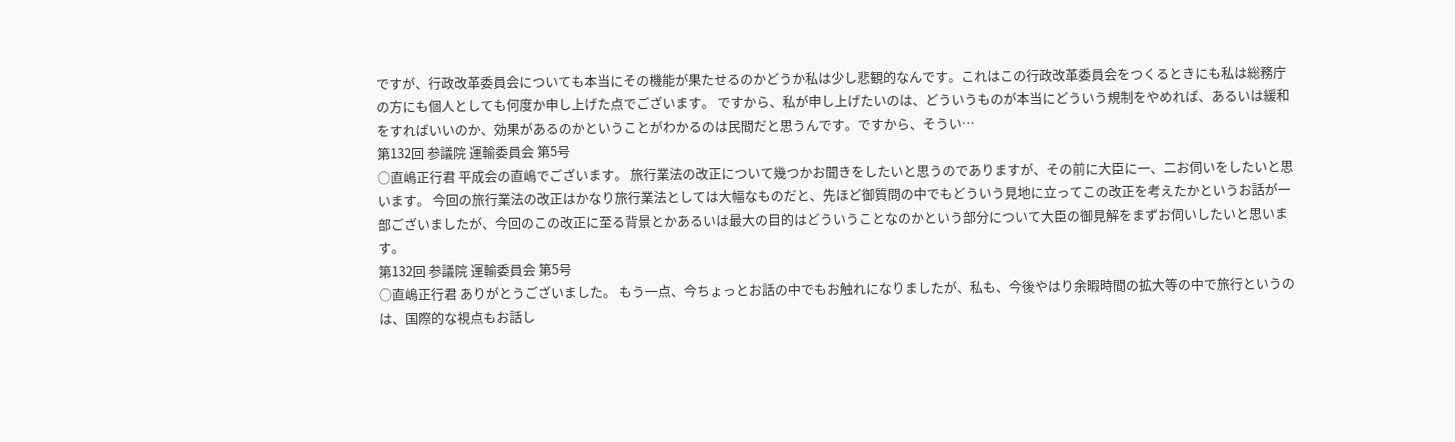ですが、行政改革委員会についても本当にその機能が果たせるのかどうか私は少し悲観的なんです。これはこの行政改革委員会をつくるときにも私は総務庁の方にも個人としても何度か申し上げた点でございます。 ですから、私が申し上げたいのは、どういうものが本当にどういう規制をやめれば、あるいは緩和をすればいいのか、効果があるのかということがわかるのは民間だと思うんです。ですから、そうい…
第132回 参議院 運輸委員会 第5号
○直嶋正行君 平成会の直嶋でございます。 旅行業法の改正について幾つかお聞きをしたいと思うのでありますが、その前に大臣に一、二お伺いをしたいと思います。 今回の旅行業法の改正はかなり旅行業法としては大幅なものだと、先ほど御質問の中でもどういう見地に立ってこの改正を考えたかというお話が一部ございましたが、今回のこの改正に至る背景とかあるいは最大の目的はどういうことなのかという部分について大臣の御見解をまずお伺いしたいと思います。
第132回 参議院 運輸委員会 第5号
○直嶋正行君 ありがとうございました。 もう一点、今ちょっとお話の中でもお触れになりましたが、私も、今後やはり余暇時間の拡大等の中で旅行というのは、国際的な視点もお話し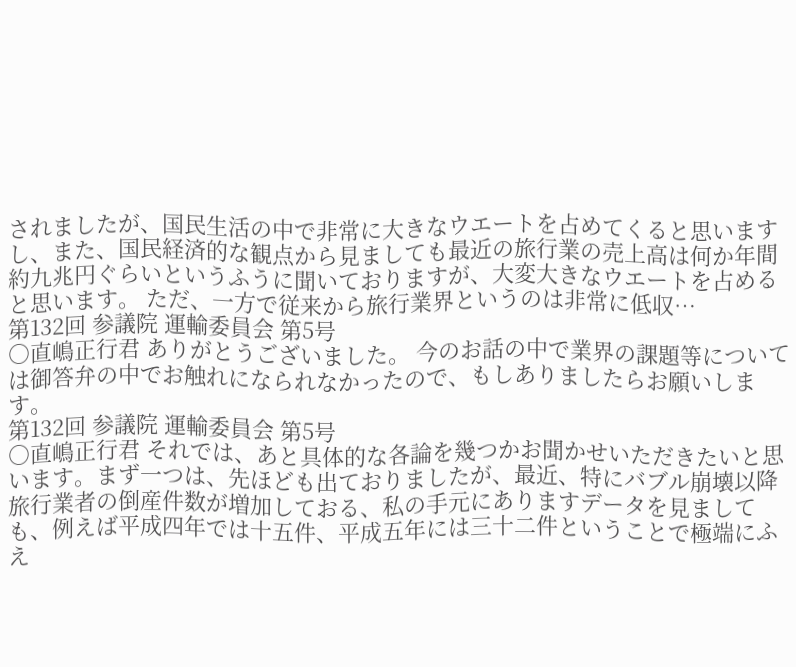されましたが、国民生活の中で非常に大きなウエートを占めてくると思いますし、また、国民経済的な観点から見ましても最近の旅行業の売上高は何か年間約九兆円ぐらいというふうに聞いておりますが、大変大きなウエートを占めると思います。 ただ、一方で従来から旅行業界というのは非常に低収…
第132回 参議院 運輸委員会 第5号
○直嶋正行君 ありがとうございました。 今のお話の中で業界の課題等については御答弁の中でお触れになられなかったので、もしありましたらお願いします。
第132回 参議院 運輸委員会 第5号
○直嶋正行君 それでは、あと具体的な各論を幾つかお聞かせいただきたいと思います。まず一つは、先ほども出ておりましたが、最近、特にバブル崩壊以降旅行業者の倒産件数が増加しておる、私の手元にありますデータを見ましても、例えば平成四年では十五件、平成五年には三十二件ということで極端にふえ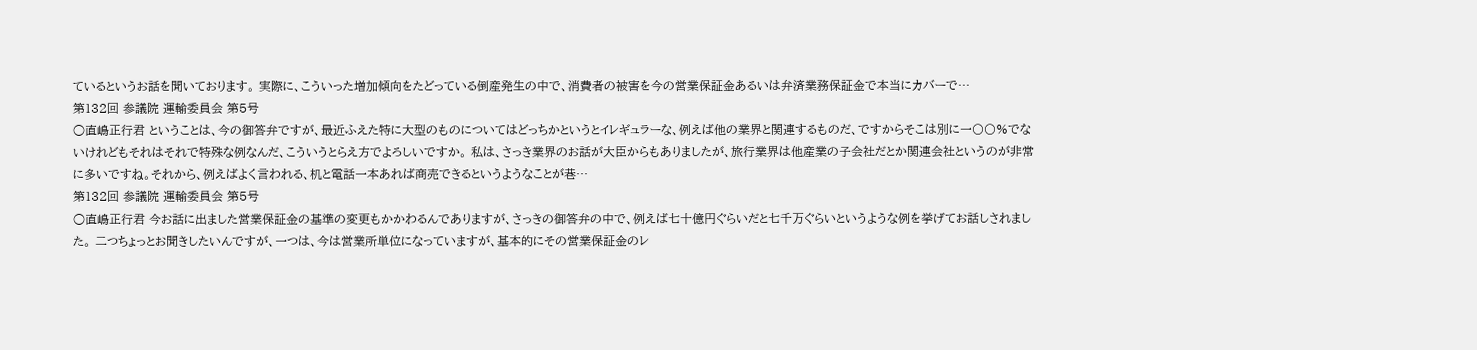ているというお話を聞いております。 実際に、こういった増加傾向をたどっている倒産発生の中で、消費者の被害を今の営業保証金あるいは弁済業務保証金で本当にカバーで…
第132回 参議院 運輸委員会 第5号
○直嶋正行君 ということは、今の御答弁ですが、最近ふえた特に大型のものについてはどっちかというとイレギュラーな、例えば他の業界と関連するものだ、ですからそこは別に一〇〇%でないけれどもそれはそれで特殊な例なんだ、こういうとらえ方でよろしいですか。 私は、さっき業界のお話が大臣からもありましたが、旅行業界は他産業の子会社だとか関連会社というのが非常に多いですね。それから、例えばよく言われる、机と電話一本あれば商売できるというようなことが巷…
第132回 参議院 運輸委員会 第5号
○直嶋正行君 今お話に出ました営業保証金の基準の変更もかかわるんでありますが、さっきの御答弁の中で、例えば七十億円ぐらいだと七千万ぐらいというような例を挙げてお話しされました。 二つちょっとお聞きしたいんですが、一つは、今は営業所単位になっていますが、基本的にその営業保証金のレ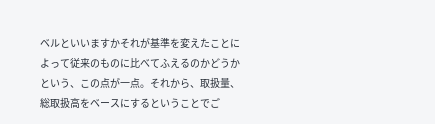ベルといいますかそれが基準を変えたことによって従来のものに比べてふえるのかどうかという、この点が一点。それから、取扱量、総取扱高をベースにするということでご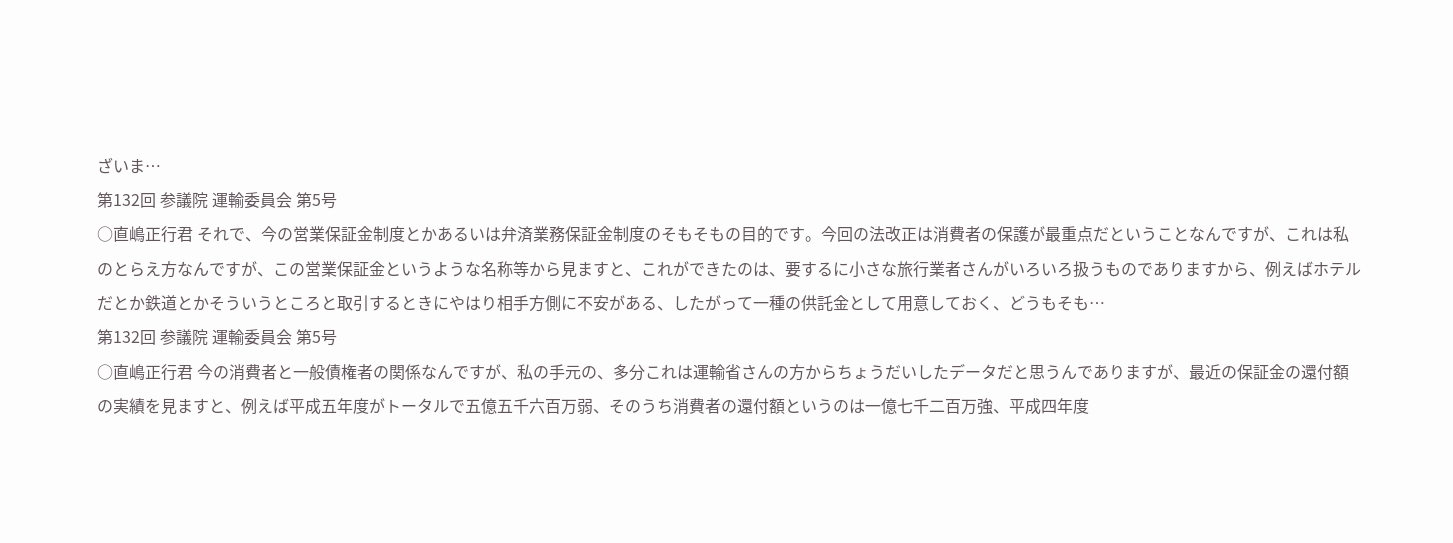ざいま…
第132回 参議院 運輸委員会 第5号
○直嶋正行君 それで、今の営業保証金制度とかあるいは弁済業務保証金制度のそもそもの目的です。今回の法改正は消費者の保護が最重点だということなんですが、これは私のとらえ方なんですが、この営業保証金というような名称等から見ますと、これができたのは、要するに小さな旅行業者さんがいろいろ扱うものでありますから、例えばホテルだとか鉄道とかそういうところと取引するときにやはり相手方側に不安がある、したがって一種の供託金として用意しておく、どうもそも…
第132回 参議院 運輸委員会 第5号
○直嶋正行君 今の消費者と一般債権者の関係なんですが、私の手元の、多分これは運輸省さんの方からちょうだいしたデータだと思うんでありますが、最近の保証金の還付額の実績を見ますと、例えば平成五年度がトータルで五億五千六百万弱、そのうち消費者の還付額というのは一億七千二百万強、平成四年度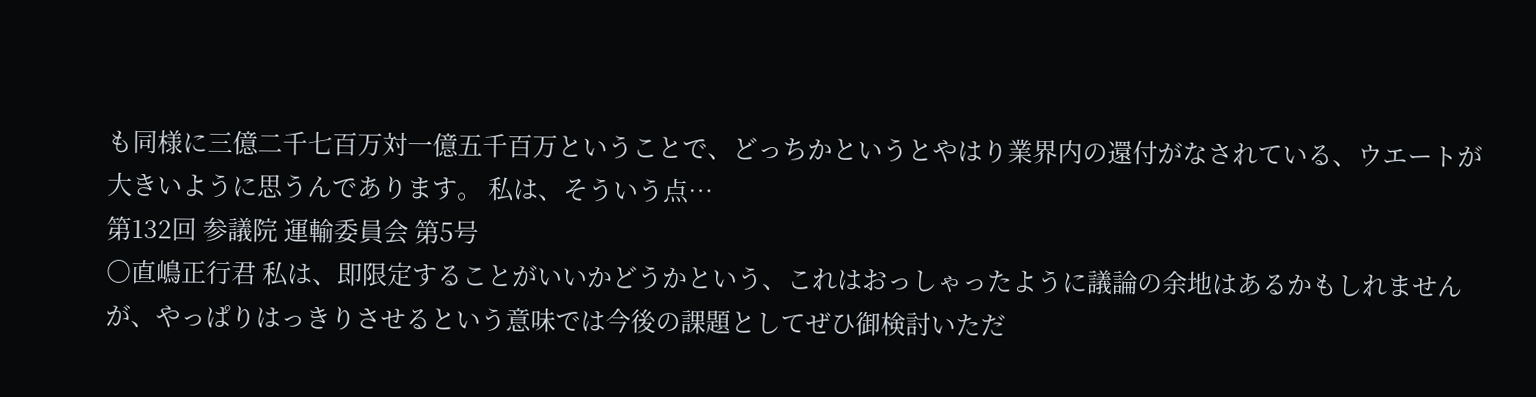も同様に三億二千七百万対一億五千百万ということで、どっちかというとやはり業界内の還付がなされている、ウエートが大きいように思うんであります。 私は、そういう点…
第132回 参議院 運輸委員会 第5号
○直嶋正行君 私は、即限定することがいいかどうかという、これはおっしゃったように議論の余地はあるかもしれませんが、やっぱりはっきりさせるという意味では今後の課題としてぜひ御検討いただ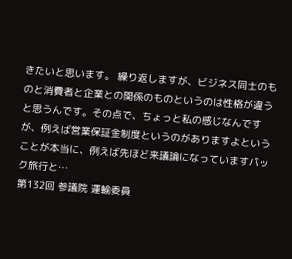きたいと思います。 繰り返しますが、ビジネス同士のものと消費者と企業との関係のものというのは性格が違うと思うんです。その点で、ちょっと私の感じなんですが、例えば営業保証金制度というのがありますよということが本当に、例えば先ほど来議論になっていますパック旅行と…
第132回 参議院 運輸委員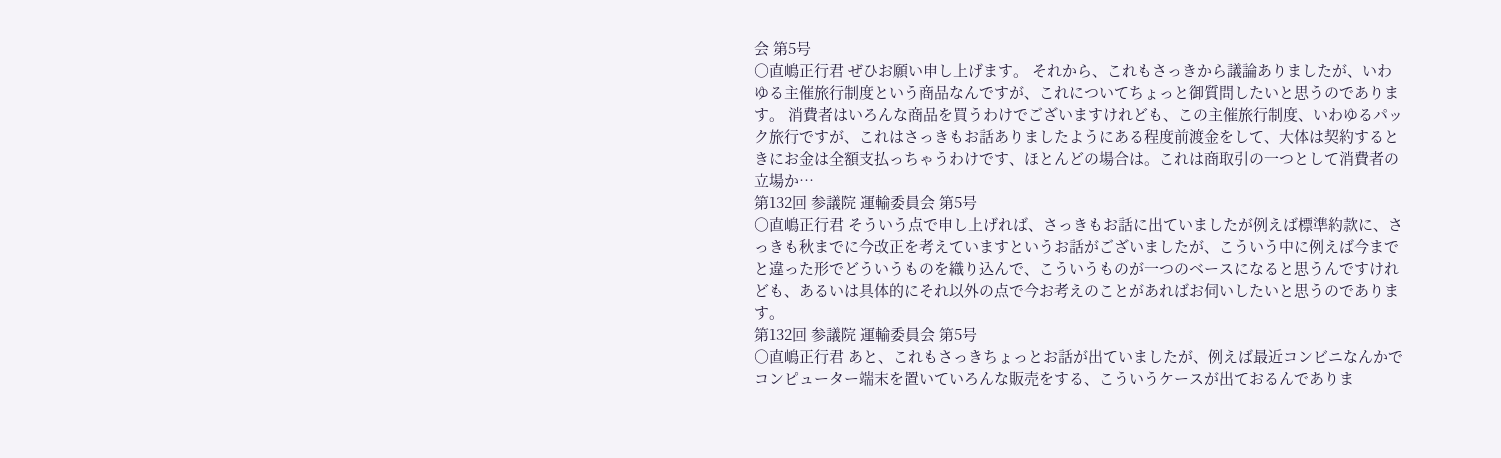会 第5号
○直嶋正行君 ぜひお願い申し上げます。 それから、これもさっきから議論ありましたが、いわゆる主催旅行制度という商品なんですが、これについてちょっと御質問したいと思うのであります。 消費者はいろんな商品を買うわけでございますけれども、この主催旅行制度、いわゆるパック旅行ですが、これはさっきもお話ありましたようにある程度前渡金をして、大体は契約するときにお金は全額支払っちゃうわけです、ほとんどの場合は。これは商取引の一つとして消費者の立場か…
第132回 参議院 運輸委員会 第5号
○直嶋正行君 そういう点で申し上げれば、さっきもお話に出ていましたが例えば標準約款に、さっきも秋までに今改正を考えていますというお話がございましたが、こういう中に例えば今までと違った形でどういうものを織り込んで、こういうものが一つのベースになると思うんですけれども、あるいは具体的にそれ以外の点で今お考えのことがあればお伺いしたいと思うのであります。
第132回 参議院 運輸委員会 第5号
○直嶋正行君 あと、これもさっきちょっとお話が出ていましたが、例えば最近コンビニなんかでコンピューター端末を置いていろんな販売をする、こういうケースが出ておるんでありま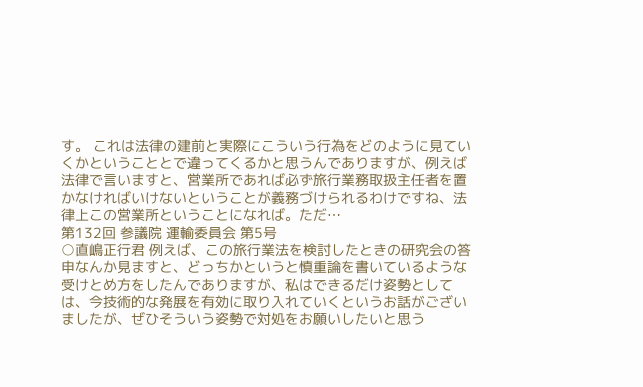す。 これは法律の建前と実際にこういう行為をどのように見ていくかということとで違ってくるかと思うんでありますが、例えば法律で言いますと、営業所であれば必ず旅行業務取扱主任者を置かなければいけないということが義務づけられるわけですね、法律上この営業所ということになれば。ただ…
第132回 参議院 運輸委員会 第5号
○直嶋正行君 例えば、この旅行業法を検討したときの研究会の答申なんか見ますと、どっちかというと慎重論を書いているような受けとめ方をしたんでありますが、私はできるだけ姿勢としては、今技術的な発展を有効に取り入れていくというお話がございましたが、ぜひそういう姿勢で対処をお願いしたいと思う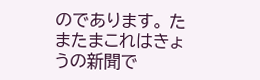のであります。 たまたまこれはきょうの新聞で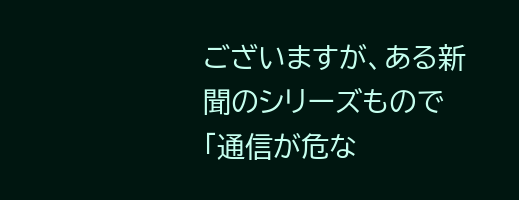ございますが、ある新聞のシリーズもので「通信が危な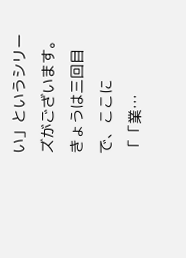い」というシリーズがございます。きょうは三回目で、ここに「「業…